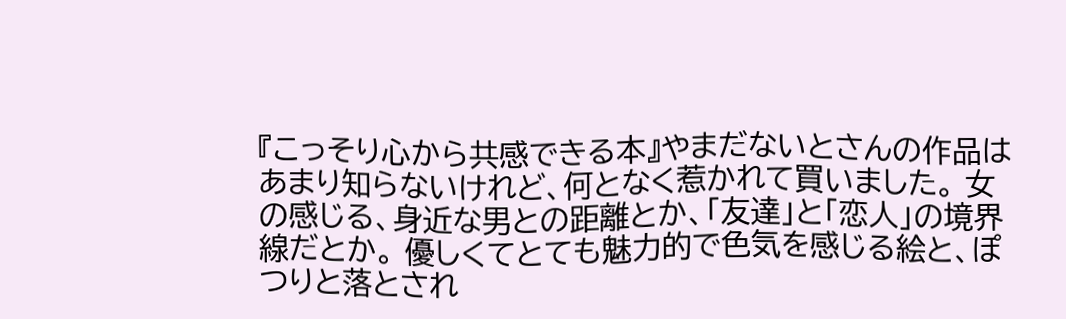『こっそり心から共感できる本』やまだないとさんの作品はあまり知らないけれど、何となく惹かれて買いました。 女の感じる、身近な男との距離とか、「友達」と「恋人」の境界線だとか。 優しくてとても魅力的で色気を感じる絵と、ぽつりと落とされ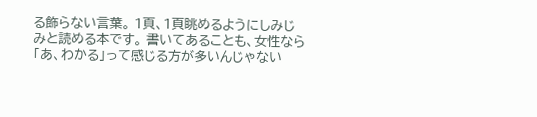る飾らない言葉。 1頁、1頁眺めるようにしみじみと読める本です。 書いてあることも、女性なら「あ、わかる」って感じる方が多いんじゃない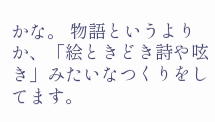かな。 物語というよりか、「絵ときどき詩や呟き」みたいなつくりをしてます。